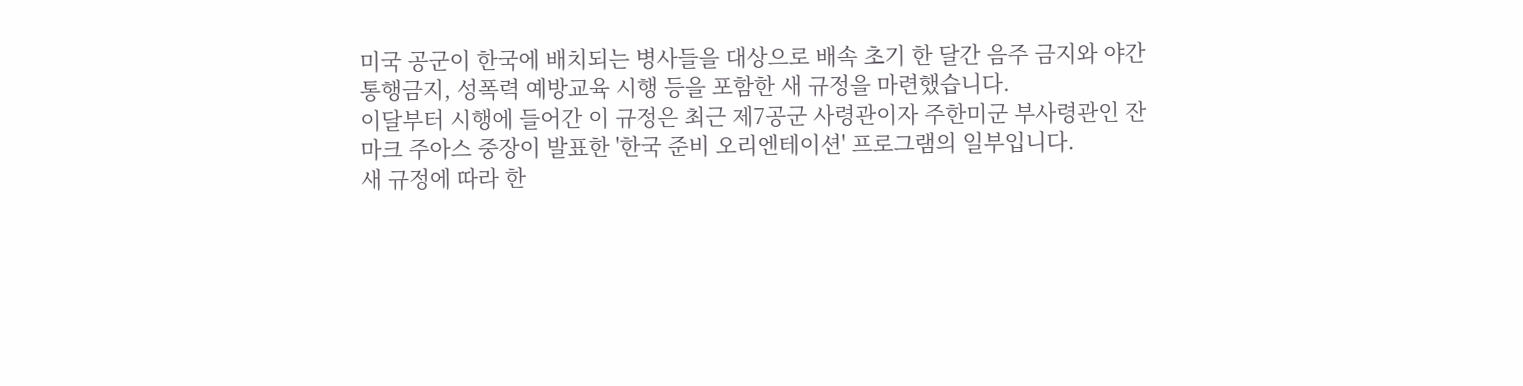미국 공군이 한국에 배치되는 병사들을 대상으로 배속 초기 한 달간 음주 금지와 야간 통행금지, 성폭력 예방교육 시행 등을 포함한 새 규정을 마련했습니다.
이달부터 시행에 들어간 이 규정은 최근 제7공군 사령관이자 주한미군 부사령관인 잔 마크 주아스 중장이 발표한 '한국 준비 오리엔테이션' 프로그램의 일부입니다.
새 규정에 따라 한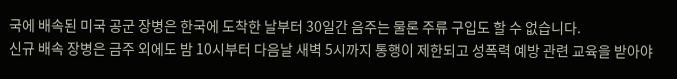국에 배속된 미국 공군 장병은 한국에 도착한 날부터 30일간 음주는 물론 주류 구입도 할 수 없습니다.
신규 배속 장병은 금주 외에도 밤 10시부터 다음날 새벽 5시까지 통행이 제한되고 성폭력 예방 관련 교육을 받아야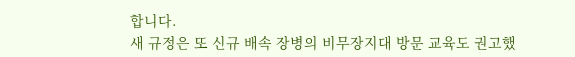합니다.
새 규정은 또 신규 배속 장병의 비무장지대 방문 교육도 권고했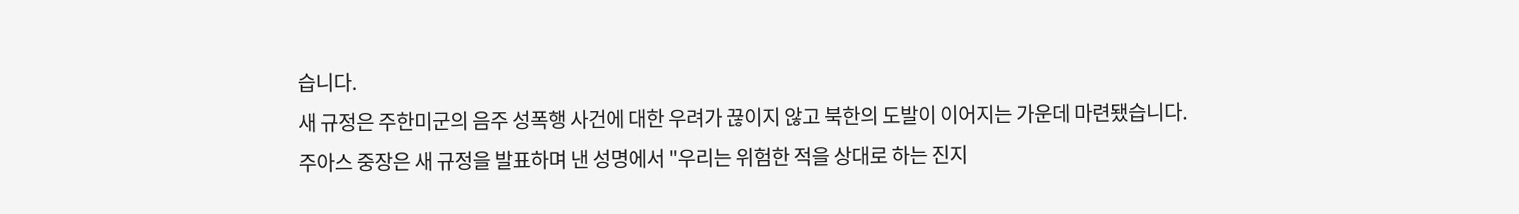습니다.
새 규정은 주한미군의 음주 성폭행 사건에 대한 우려가 끊이지 않고 북한의 도발이 이어지는 가운데 마련됐습니다.
주아스 중장은 새 규정을 발표하며 낸 성명에서 "우리는 위험한 적을 상대로 하는 진지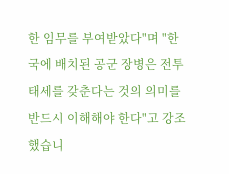한 임무를 부여받았다"며 "한국에 배치된 공군 장병은 전투태세를 갖춘다는 것의 의미를 반드시 이해해야 한다"고 강조했습니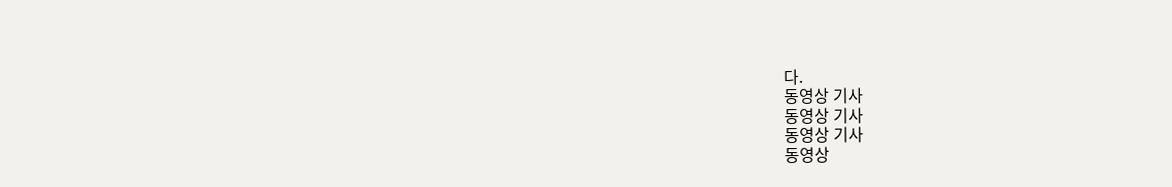다.
동영상 기사
동영상 기사
동영상 기사
동영상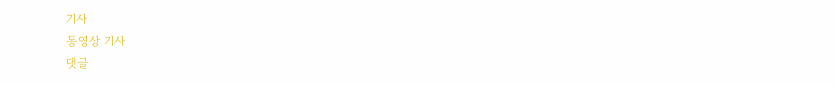기사
동영상 기사
댓글